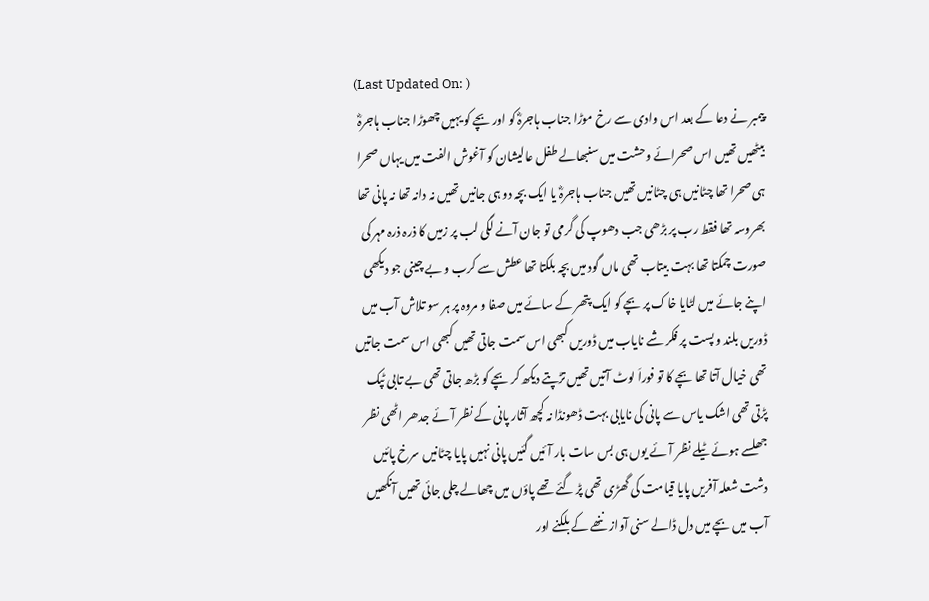(Last Updated On: )
پیمبر نے دعا کے بعد اس وادی سے رخ موڑا جناب ہاجرہؓ کو اور بچے کو یہیں چھوڑا جناب ہاجرہؓ بیٹھیں تھیں اس صحرائے وحشت میں سنبھالے طفل عالیشان کو آغوش الفت میں یہاں صحرا ہی صحرا تھا چٹانیں ہی چٹانیں تھیں جناب ہاجرہؓ یا ایک بچہ دو ہی جانیں تھیں نہ دانہ تھا نہ پانی تھا بھروسہ تھا فقط رب پر بڑھی جب دھوپ کی گرمی تو جان آنے لگی لب پر زمیں کا ذرہ ذرہ مہر کی صورت چمکتا تھا بہت بیتاب تھی ماں گود میں بچہ بلکتا تھا عطش سے کرب و بے چینی جو دیکھی اپنے جائے میں لٹایا خاک پر بچے کو ایک پتھر کے سائے میں صفا و مروہ پر ہر سو تلاش آب میں ڈوریں بلند و پست پر فکر شے نایاب میں ڈوریں کبھی اس سمت جاتی تھیں کبھی اس سمت جاتیں تھی خیال آتا تھا بچے کا تو فوراَ لوٹ آتیں تھیں تڑپتے دیکھ کر بچے کو بڑھ جاتی تھی بے تابی ٹپک پڑتی تھی اشک یاس سے پانی کی نایابی بہت ڈھونڈا نہ کچھ آثار پانی کے نظر آئے جدھر اٹھی نظر جھلسے ہوئے ٹیلے نظر آئے یوں ہی بس سات بار آئیں گئیں پانی نہیں پایا چٹانیں سرخ پائیں دشت شعلہ آفریں پایا قیامت کی گھڑی تھی پڑ گئے تھے پاؤں میں چھالے چلی جائی تھیں آنکھیں آب میں بچے میں دل ڈالے سنی آواز ننھے کے بلکنے اور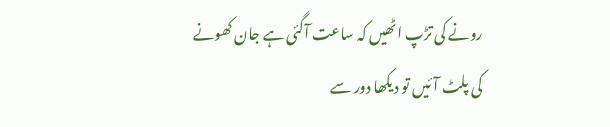رونے کی تڑپ اٹھیں کہ ساعت آگئی ہے جان کھونے کی پلٹ آئیں تو دیکھا دور سے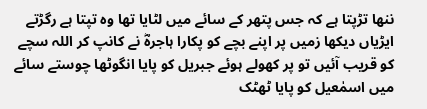ننھا تڑپتا ہے کہ جس پتھر کے سائے میں لٹایا تھا وہ تپتا ہے رگڑتے ایڑیاں دیکھا زمیں پر اپنے بچے کو پکارا ہاجرہؓ نے کانپ کر اللہ سچے کو قریب آئیں تو پر کھولے ہوئے جبریل کو پایا انگوٹھا چوستے سائے میں اسمٰعیل کو پایا ٹھٹک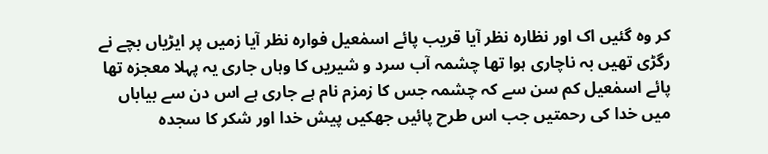کر وہ گئیں اک اور نظارہ نظر آیا قریب پائے اسمٰعیل فوارہ نظر آیا زمیں پر ایڑیاں بچے نے رگڑی تھیں بہ ناچاری ہوا تھا چشمہ آب سرد و شیریں کا وہاں جاری یہ پہلا معجزہ تھا پائے اسمٰعیل کم سن سے کہ چشمہ جس کا زمزم نام ہے جاری ہے اس دن سے بیاباں میں خدا کی رحمتیں جب اس طرح پائیں جھکیں پیش خدا اور شکر کا سجدہ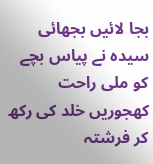بجا لائیں بجھائی سیدہ نے پیاس بچے کو ملی راحت کھجوریں خلد کی رکھ کر فرشتہ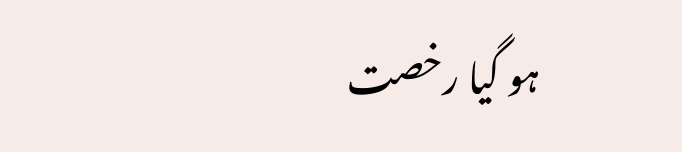ہو گیا رخصت